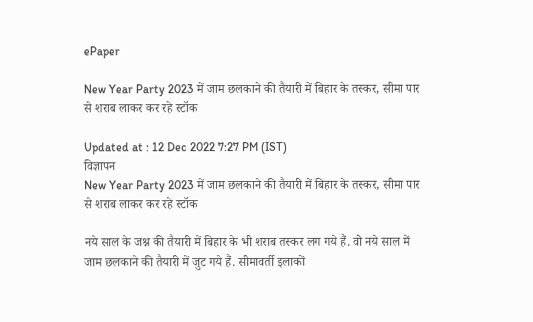ePaper

New Year Party 2023 में जाम छलकाने की तैयारी में बिहार के तस्कर, सीमा पार से शराब लाकर कर रहे स्टॉक

Updated at : 12 Dec 2022 7:27 PM (IST)
विज्ञापन
New Year Party 2023 में जाम छलकाने की तैयारी में बिहार के तस्कर, सीमा पार से शराब लाकर कर रहे स्टॉक

नये साल के जश्न की तैयारी में बिहार के भी शराब तस्कर लग गये हैं. वो नये साल में जाम छलकाने की तैयारी में जुट गये हैं. सीमावर्ती इलाकों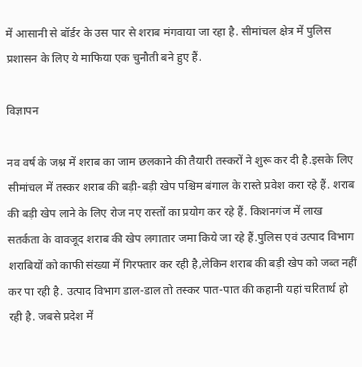में आसानी से बॉर्डर के उस पार से शराब मंगवाया जा रहा है. सीमांचल क्षेत्र में पुलिस प्रशासन के लिए ये माफिया एक चुनौती बने हुए हैं.

विज्ञापन

नव वर्ष के जश्न में शराब का जाम छलकाने की तैयारी तस्करों ने शुरू कर दी है.इसके लिए सीमांचल में तस्कर शराब की बड़ी-बड़ी खेप पश्चिम बंगाल के रास्ते प्रवेश करा रहे हैं. शराब की बड़ी खेप लाने के लिए रोज नए रास्तों का प्रयोग कर रहे हैं. किशनगंज में लाख सतर्कता के वावजूद शराब की खेप लगातार जमा किये जा रहे हैं.पुलिस एवं उत्पाद विभाग शराबियों को काफी संख्या में गिरफ्तार कर रही है,लेकिन शराब की बड़ी खेप को जब्त नहीं कर पा रही है. उत्पाद विभाग डाल-डाल तो तस्कर पात-पात की कहानी यहां चरितार्थ हो रही है. जबसे प्रदेश में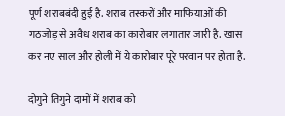पूर्ण शराबबंदी हुई है. शराब तस्करों और माफियाओं की गठजोड़ से अवैध शराब का कारोबार लगातार जारी है. खास कर नए साल और होली में ये कारोबार पूरे परवान पर होता है.

दोगुने तिगुने दामों में शराब को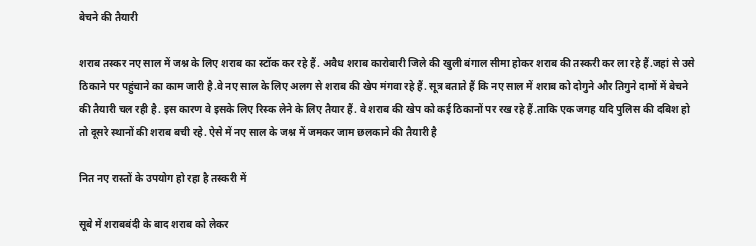बेचने की तैयारी

शराब तस्कर नए साल में जश्न के लिए शराब का स्टॉक कर रहे हैं. अवैध शराब कारोबारी जिले की खुली बंगाल सीमा होकर शराब की तस्करी कर ला रहे हैं.जहां से उसे ठिकाने पर पहुंचाने का काम जारी है.वे नए साल के लिए अलग से शराब की खेप मंगवा रहे हैं. सूत्र बताते हैं कि नए साल में शराब को दोगुने और तिगुने दामों में बेचने की तैयारी चल रही है. इस कारण वे इसके लिए रिस्क लेने के लिए तैयार हैं. वे शराब की खेप को कई ठिकानों पर रख रहे हैं.ताकि एक जगह यदि पुलिस की दबिश हो तो दूसरे स्थानों की शराब बची रहे. ऐसे में नए साल के जश्न में जमकर जाम छलकाने की तैयारी है

नित नए रास्तों के उपयोग हो रहा है तस्करी में

सूबे में शराबबंदी के बाद शराब को लेकर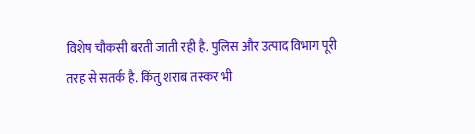विशेष चौकसी बरती जाती रही है. पुलिस और उत्पाद विभाग पूरी तरह से सतर्क है. किंतु शराब तस्कर भी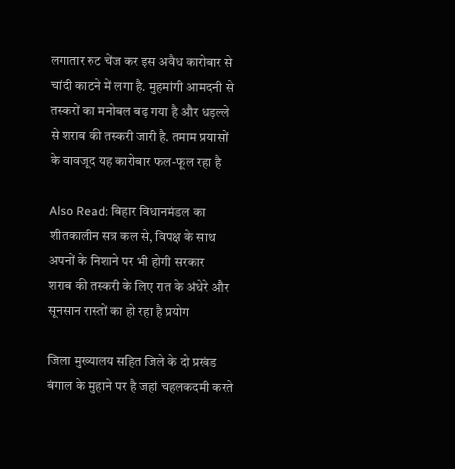लगातार रुट चेंज कर इस अवैध कारोबार से चांदी काटने में लगा है. मुहमांगी आमदनी से तस्करों का मनोबल बढ़ गया है और धड़ल्ले से शराब की तस्करी जारी है. तमाम प्रयासों के वावजूद यह कारोबार फल-फूल रहा है

Also Read: बिहार विधानमंडल का शीतकालीन सत्र कल से, विपक्ष के साथ अपनों के निशाने पर भी होगी सरकार
शराब की तस्करी के लिए रात के अंधेरे और सूनसान रास्तों का हो रहा है प्रयोग

जिला मुख्यालय सहित जिले के दो प्रखंड बंगाल के मुहाने पर है जहां चहलकदमी करते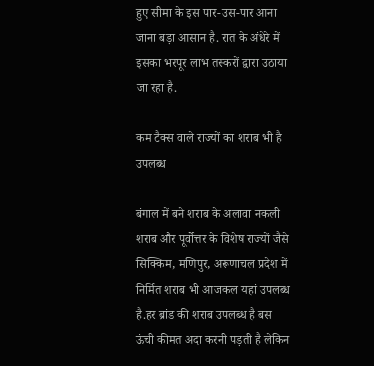हुए सीमा के इस पार-उस-पार आना जाना बड़ा आसान है. रात के अंधेरे में इसका भरपूर लाभ तस्करों द्वारा उठाया जा रहा है.

कम टैक्स वाले राज्यों का शराब भी है उपलब्ध

बंगाल में बने शराब के अलावा नकली शराब और पूर्वोत्तर के विशेष राज्यों जैसे सिक्किम, मणिपुर, अरूणाचल प्रदेश में निर्मित शराब भी आजकल यहां उपलब्ध है.हर ब्रांड की शराब उपलब्ध है बस ऊंची कीमत अदा करनी पड़ती है लेकिन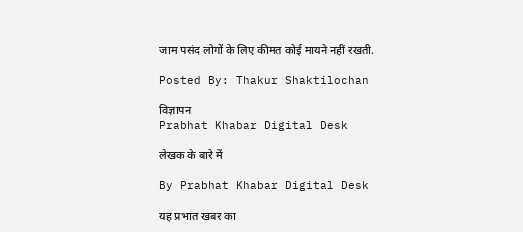जाम पसंद लोगों के लिए कीमत कोई मायने नहीं रखती.

Posted By: Thakur Shaktilochan

विज्ञापन
Prabhat Khabar Digital Desk

लेखक के बारे में

By Prabhat Khabar Digital Desk

यह प्रभात खबर का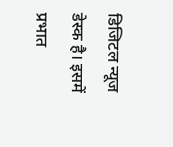डिजिटल न्यूज डेस्क है। इसमें प्रभात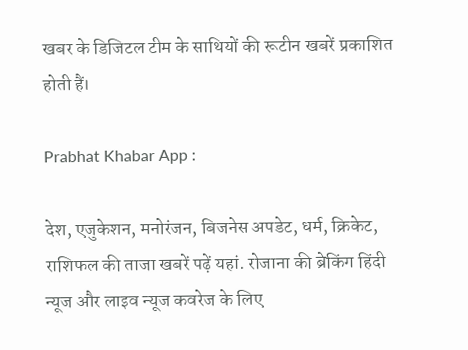खबर के डिजिटल टीम के साथियों की रूटीन खबरें प्रकाशित होती हैं।

Prabhat Khabar App :

देश, एजुकेशन, मनोरंजन, बिजनेस अपडेट, धर्म, क्रिकेट, राशिफल की ताजा खबरें पढ़ें यहां. रोजाना की ब्रेकिंग हिंदी न्यूज और लाइव न्यूज कवरेज के लिए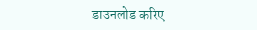डाउनलोड करिए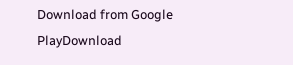Download from Google PlayDownload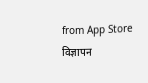from App Store
विज्ञापन